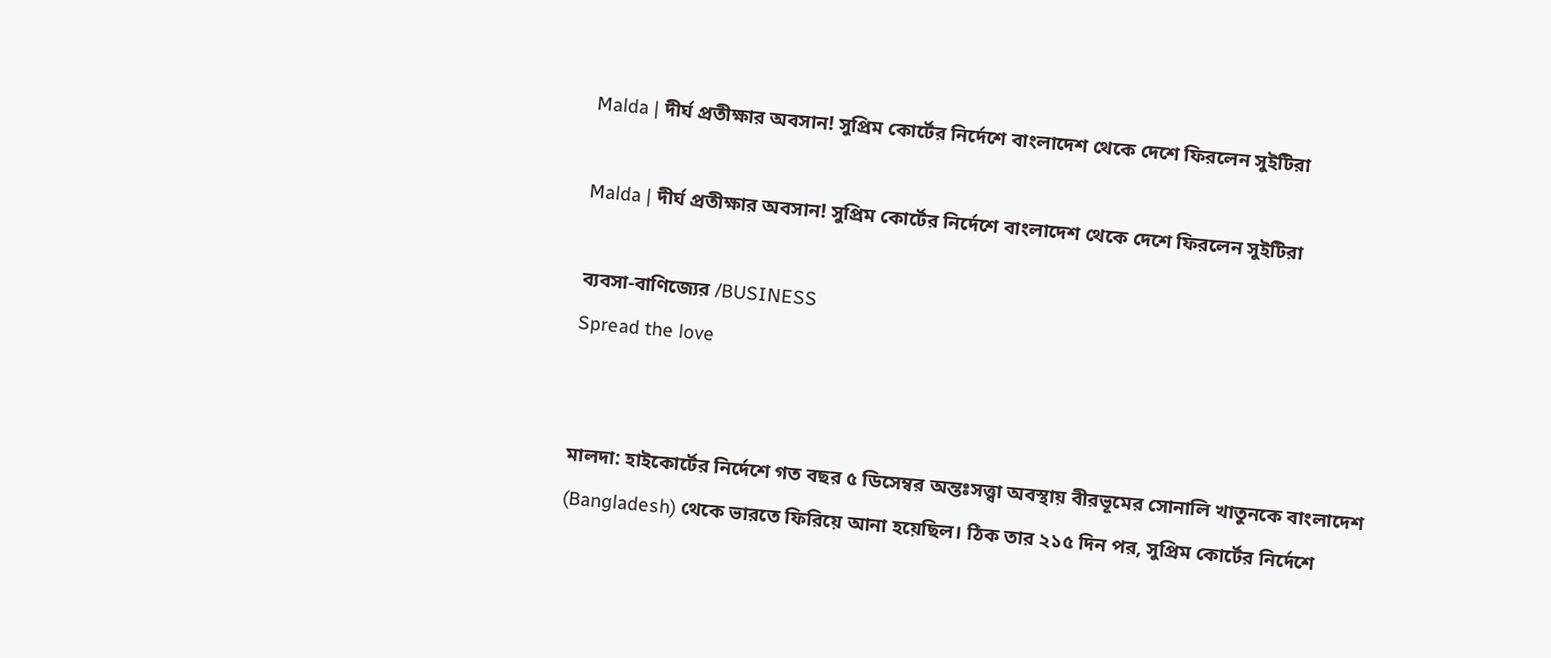Malda | দীর্ঘ প্রতীক্ষার অবসান! সুপ্রিম কোর্টের নির্দেশে বাংলাদেশ থেকে দেশে ফিরলেন সুইটিরা

Malda | দীর্ঘ প্রতীক্ষার অবসান! সুপ্রিম কোর্টের নির্দেশে বাংলাদেশ থেকে দেশে ফিরলেন সুইটিরা

ব্যবসা-বাণিজ্যের /BUSINESS
Spread the love


মালদা: হাইকোর্টের নির্দেশে গত বছর ৫ ডিসেম্বর অন্তঃসত্ত্বা অবস্থায় বীরভূমের সোনালি খাতুনকে বাংলাদেশ (Bangladesh) থেকে ভারতে ফিরিয়ে আনা হয়েছিল। ঠিক তার ২১৫ দিন পর, সুপ্রিম কোর্টের নির্দেশে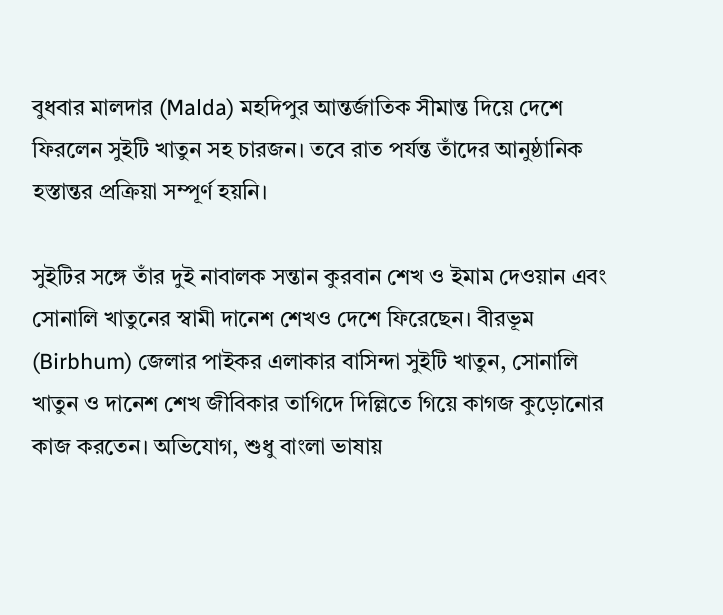বুধবার মালদার (Malda) মহদিপুর আন্তর্জাতিক সীমান্ত দিয়ে দেশে ফিরলেন সুইটি খাতুন সহ চারজন। তবে রাত পর্যন্ত তাঁদের আনুষ্ঠানিক হস্তান্তর প্রক্রিয়া সম্পূর্ণ হয়নি।

সুইটির সঙ্গে তাঁর দুই নাবালক সন্তান কুরবান শেখ ও ইমাম দেওয়ান এবং সোনালি খাতুনের স্বামী দানেশ শেখও দেশে ফিরেছেন। বীরভূম (Birbhum) জেলার পাইকর এলাকার বাসিন্দা সুইটি খাতুন, সোনালি খাতুন ও দানেশ শেখ জীবিকার তাগিদে দিল্লিতে গিয়ে কাগজ কুড়োনোর কাজ করতেন। অভিযোগ, শুধু বাংলা ভাষায়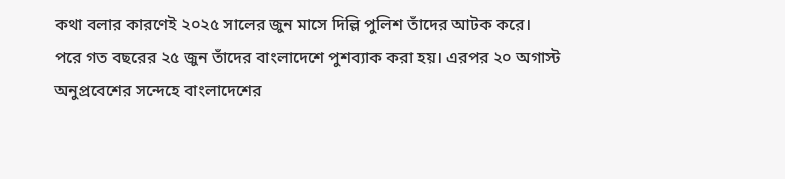কথা বলার কারণেই ২০২৫ সালের জুন মাসে দিল্লি পুলিশ তাঁদের আটক করে। পরে গত বছরের ২৫ জুন তাঁদের বাংলাদেশে পুশব্যাক করা হয়। এরপর ২০ অগাস্ট অনুপ্রবেশের সন্দেহে বাংলাদেশের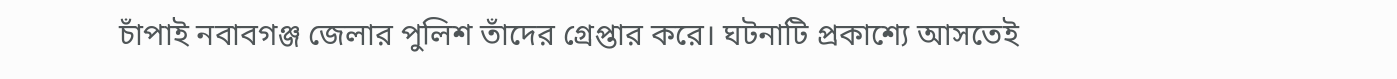চাঁপাই নবাবগঞ্জ জেলার পুলিশ তাঁদের গ্রেপ্তার করে। ঘটনাটি প্রকাশ্যে আসতেই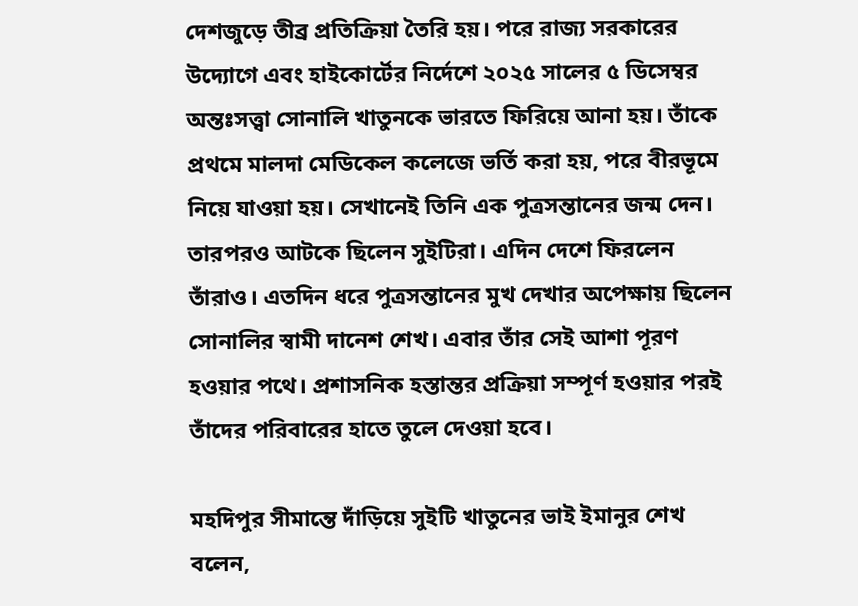দেশজুড়ে তীব্র প্রতিক্রিয়া তৈরি হয়। পরে রাজ্য সরকারের উদ্যোগে এবং হাইকোর্টের নির্দেশে ২০২৫ সালের ৫ ডিসেম্বর অন্তঃসত্ত্বা সোনালি খাতুনকে ভারতে ফিরিয়ে আনা হয়। তাঁকে প্রথমে মালদা মেডিকেল কলেজে ভর্তি করা হয়, পরে বীরভূমে নিয়ে যাওয়া হয়। সেখানেই তিনি এক পুত্রসন্তানের জন্ম দেন। তারপরও আটকে ছিলেন সুইটিরা। এদিন দেশে ফিরলেন তাঁরাও। এতদিন ধরে পুত্রসন্তানের মুখ দেখার অপেক্ষায় ছিলেন সোনালির স্বামী দানেশ শেখ। এবার তাঁর সেই আশা পূরণ হওয়ার পথে। প্রশাসনিক হস্তান্তর প্রক্রিয়া সম্পূর্ণ হওয়ার পরই তাঁদের পরিবারের হাতে তুলে দেওয়া হবে।

মহদিপুর সীমান্তে দাঁড়িয়ে সুইটি খাতুনের ভাই ইমানুর শেখ বলেন,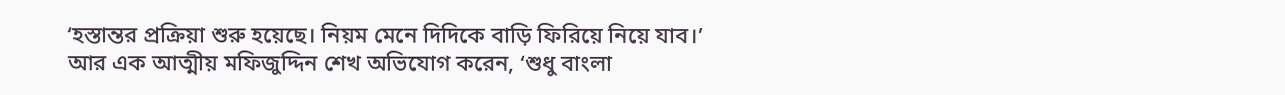‘হস্তান্তর প্রক্রিয়া শুরু হয়েছে। নিয়ম মেনে দিদিকে বাড়ি ফিরিয়ে নিয়ে যাব।’ আর এক আত্মীয় মফিজুদ্দিন শেখ অভিযোগ করেন, ‘শুধু বাংলা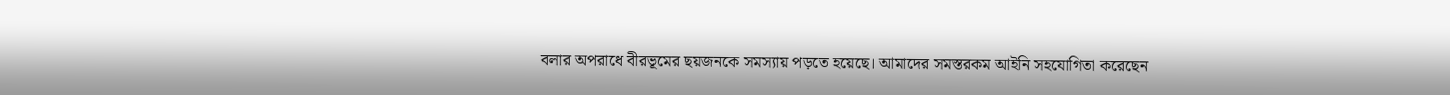বলার অপরাধে‌ বীরভূমের ছয়জনকে সমস্যায় পড়তে হয়েছে। আমাদের সমস্তরকম আইনি সহযোগিতা করেছেন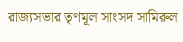রাজ্যসভার তৃণমূল সাংসদ সামিরুল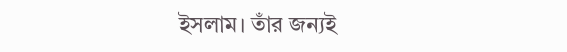ইসলাম। তাঁর জন্যই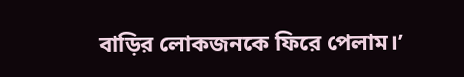বাড়ির লোকজনকে ফিরে পেলাম।’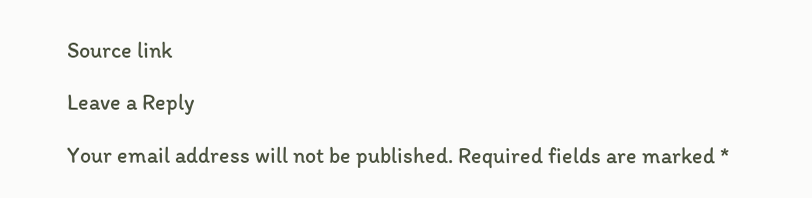Source link

Leave a Reply

Your email address will not be published. Required fields are marked *